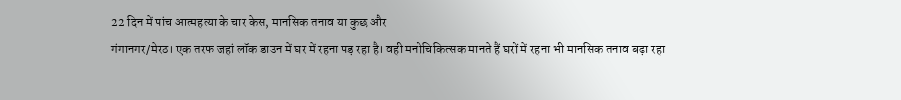22 दिन में पांच आत्महत्या के चार केस, मानसिक तनाव या कुछ और
गंगानगर/मेरठ। एक तरफ जहां लॉक डाउन में घर में रहना पड़ रहा है। वही मनोचिकित्सक मानते हैं घरों में रहना भी मानसिक तनाव बढ़ा रहा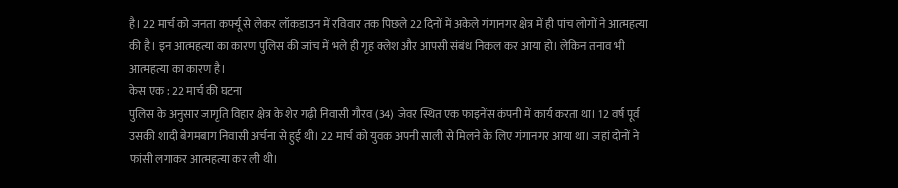है। 22 मार्च को जनता कर्फ्यू से लेकर लॉकडाउन में रविवार तक पिछले 22 दिनों में अकेले गंगानगर क्षेत्र में ही पांच लोगों ने आत्महत्या की है। इन आत्महत्या का कारण पुलिस की जांच में भले ही गृह क्लेश और आपसी संबंध निकल कर आया हो। लेकिन तनाव भी आत्महत्या का कारण है।
केस एक : 22 मार्च की घटना
पुलिस के अनुसार जागृति विहार क्षेत्र के शेर गढ़ी निवासी गौरव (34) जेवर स्थित एक फाइनेंस कंपनी में कार्य करता था। 12 वर्ष पूर्व उसकी शादी बेगमबाग निवासी अर्चना से हुई थी। 22 मार्च को युवक अपनी साली से मिलने के लिए गंगानगर आया था। जहां दोनों ने फांसी लगाकर आत्महत्या कर ली थी।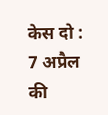केस दो : 7 अप्रैल की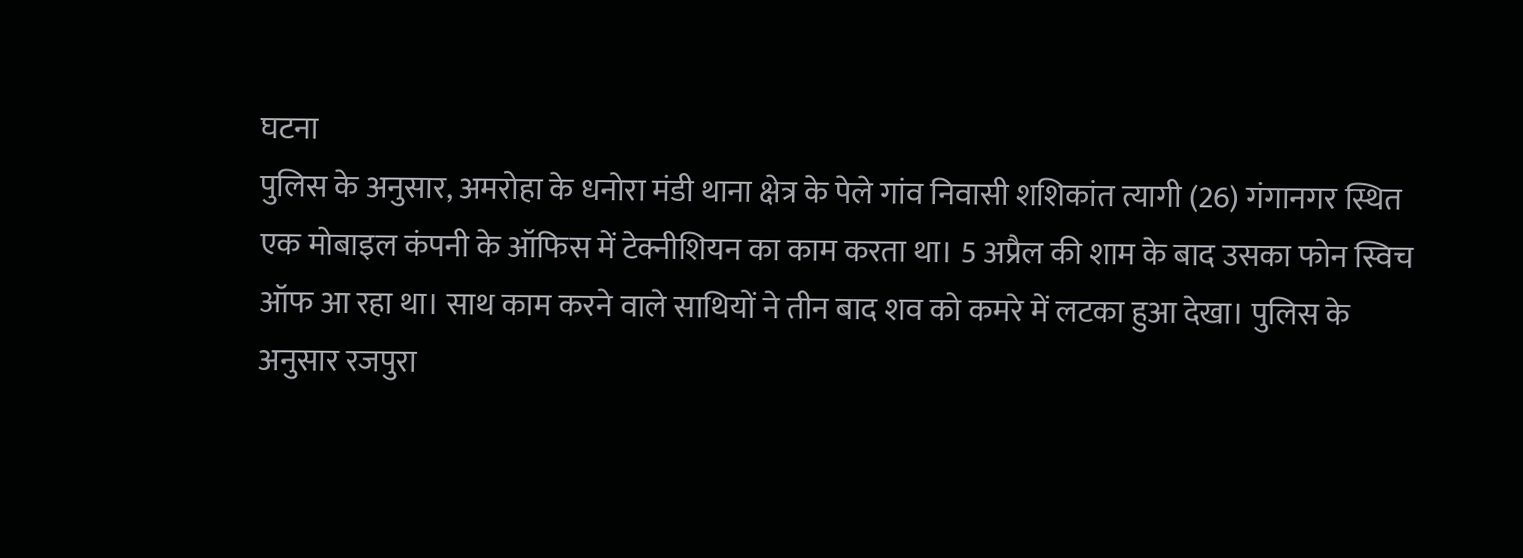घटना
पुलिस के अनुसार, अमरोहा के धनोरा मंडी थाना क्षेत्र के पेले गांव निवासी शशिकांत त्यागी (26) गंगानगर स्थित एक मोबाइल कंपनी के ऑफिस में टेक्नीशियन का काम करता था। 5 अप्रैल की शाम के बाद उसका फोन स्विच ऑफ आ रहा था। साथ काम करने वाले साथियों ने तीन बाद शव को कमरे में लटका हुआ देखा। पुलिस के अनुसार रजपुरा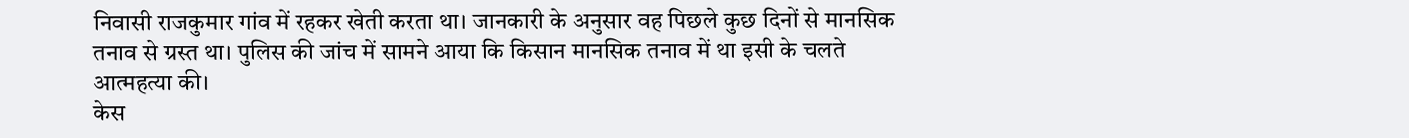निवासी राजकुमार गांव में रहकर खेती करता था। जानकारी के अनुसार वह पिछले कुछ दिनों से मानसिक तनाव से ग्रस्त था। पुलिस की जांच में सामने आया कि किसान मानसिक तनाव में था इसी के चलते आत्महत्या की।
केस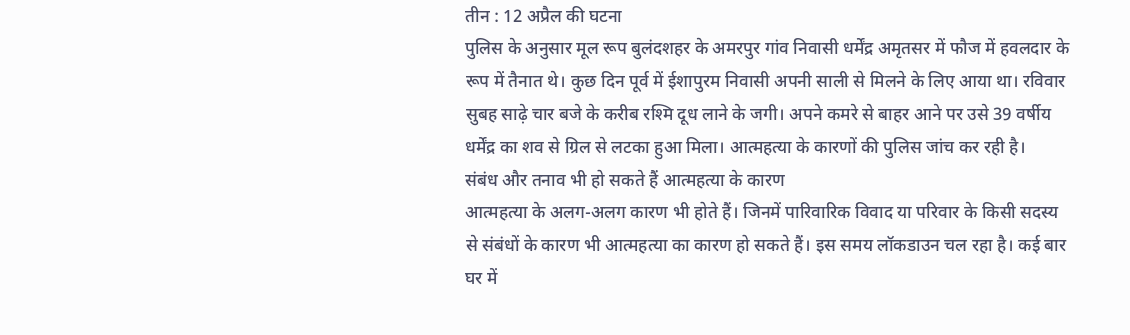तीन : 12 अप्रैल की घटना
पुलिस के अनुसार मूल रूप बुलंदशहर के अमरपुर गांव निवासी धर्मेंद्र अमृतसर में फौज में हवलदार के रूप में तैनात थे। कुछ दिन पूर्व में ईशापुरम निवासी अपनी साली से मिलने के लिए आया था। रविवार सुबह साढ़े चार बजे के करीब रश्मि दूध लाने के जगी। अपने कमरे से बाहर आने पर उसे 39 वर्षीय धर्मेंद्र का शव से ग्रिल से लटका हुआ मिला। आत्महत्या के कारणों की पुलिस जांच कर रही है।
संबंध और तनाव भी हो सकते हैं आत्महत्या के कारण
आत्महत्या के अलग-अलग कारण भी होते हैं। जिनमें पारिवारिक विवाद या परिवार के किसी सदस्य से संबंधों के कारण भी आत्महत्या का कारण हो सकते हैं। इस समय लॉकडाउन चल रहा है। कई बार घर में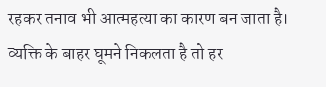रहकर तनाव भी आत्महत्या का कारण बन जाता है। व्यक्ति के बाहर घूमने निकलता है तो हर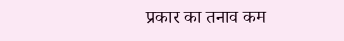प्रकार का तनाव कम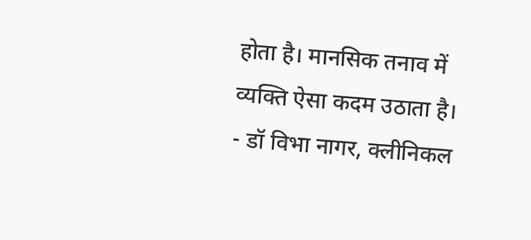होता है। मानसिक तनाव में व्यक्ति ऐसा कदम उठाता है।
- डॉ विभा नागर, क्लीनिकल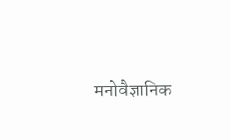मनोवैज्ञानिक